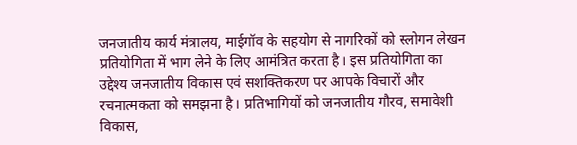जनजातीय कार्य मंत्रालय, माईगॉव के सहयोग से नागरिकों को स्लोगन लेखन प्रतियोगिता में भाग लेने के लिए आमंत्रित करता है। इस प्रतियोगिता का उद्देश्य जनजातीय विकास एवं सशक्तिकरण पर आपके विचारों और रचनात्मकता को समझना है। प्रतिभागियों को जनजातीय गौरव, समावेशी विकास,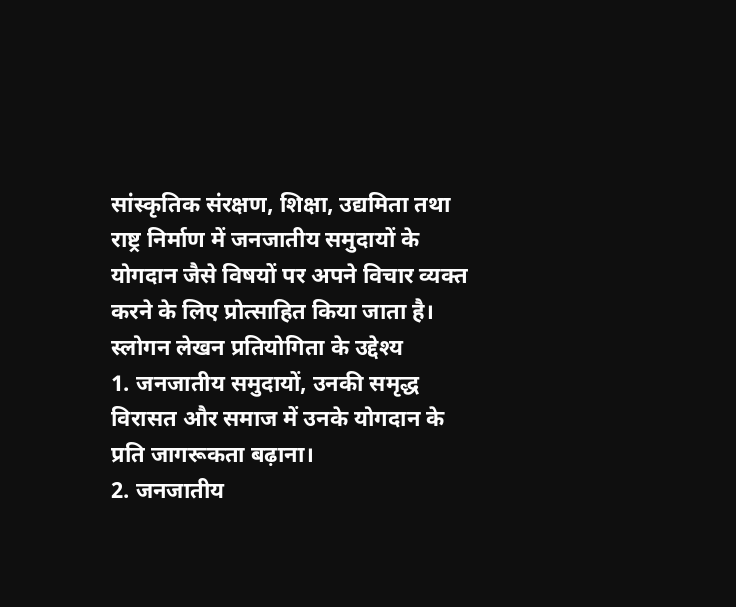सांस्कृतिक संरक्षण, शिक्षा, उद्यमिता तथा राष्ट्र निर्माण में जनजातीय समुदायों के योगदान जैसे विषयों पर अपने विचार व्यक्त करने के लिए प्रोत्साहित किया जाता है।
स्लोगन लेखन प्रतियोगिता के उद्देश्य
1. जनजातीय समुदायों, उनकी समृद्ध विरासत और समाज में उनके योगदान के प्रति जागरूकता बढ़ाना।
2. जनजातीय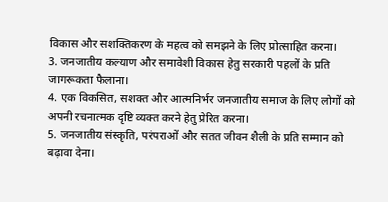विकास और सशक्तिकरण के महत्व को समझने के लिए प्रोत्साहित करना।
3. जनजातीय कल्याण और समावेशी विकास हेतु सरकारी पहलों के प्रति जागरूकता फैलाना।
4. एक विकसित, सशक्त और आत्मनिर्भर जनजातीय समाज के लिए लोगों को अपनी रचनात्मक दृष्टि व्यक्त करने हेतु प्रेरित करना।
5. जनजातीय संस्कृति, परंपराओं और सतत जीवन शैली के प्रति सम्मान को बढ़ावा देना।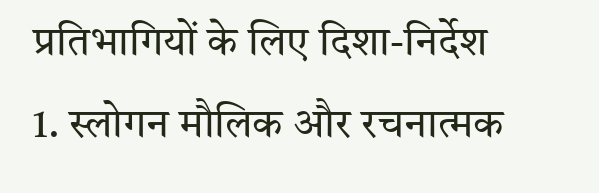प्रतिभागियों के लिए दिशा-निर्देश
1. स्लोगन मौलिक और रचनात्मक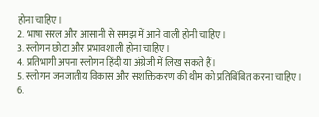होना चाहिए।
2. भाषा सरल और आसानी से समझ में आने वाली होनी चाहिए।
3. स्लोगन छोटा और प्रभावशाली होना चाहिए।
4. प्रतिभागी अपना स्लोगन हिंदी या अंग्रेजी में लिख सकते हैं।
5. स्लोगन जनजातीय विकास और सशक्तिकरण की थीम को प्रतिबिंबित करना चाहिए।
6.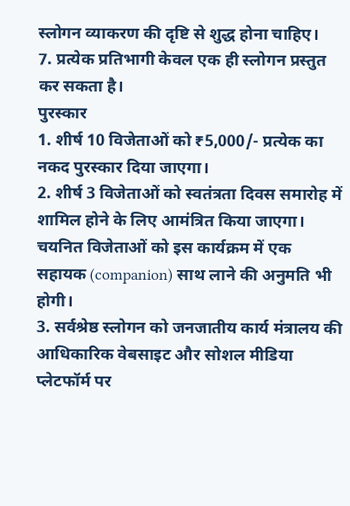स्लोगन व्याकरण की दृष्टि से शुद्ध होना चाहिए।
7. प्रत्येक प्रतिभागी केवल एक ही स्लोगन प्रस्तुत कर सकता है।
पुरस्कार
1. शीर्ष 10 विजेताओं को ₹5,000/- प्रत्येक का नकद पुरस्कार दिया जाएगा।
2. शीर्ष 3 विजेताओं को स्वतंत्रता दिवस समारोह में शामिल होने के लिए आमंत्रित किया जाएगा। चयनित विजेताओं को इस कार्यक्रम में एक सहायक (companion) साथ लाने की अनुमति भी होगी।
3. सर्वश्रेष्ठ स्लोगन को जनजातीय कार्य मंत्रालय की आधिकारिक वेबसाइट और सोशल मीडिया प्लेटफॉर्म पर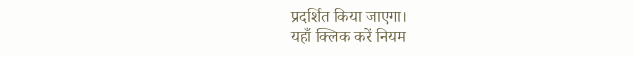प्रदर्शित किया जाएगा।
यहाँ क्लिक करें नियम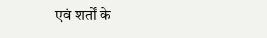एवं शर्तों के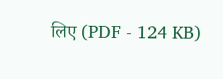लिए (PDF - 124 KB)